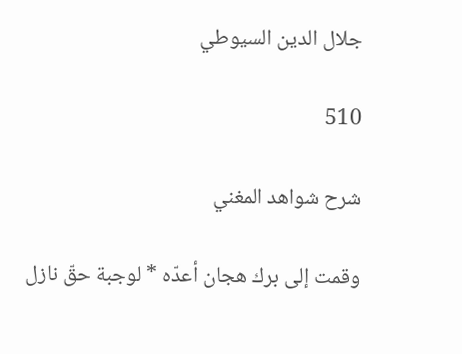جلال الدين السيوطي

510

شرح شواهد المغني

وقمت إلى برك هجان أعدّه * لوجبة حقّ نازل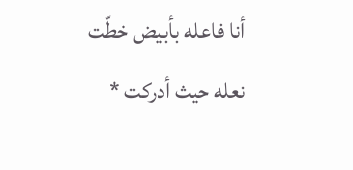أنا فاعله بأبيض خطّت نعله حيث أدركت *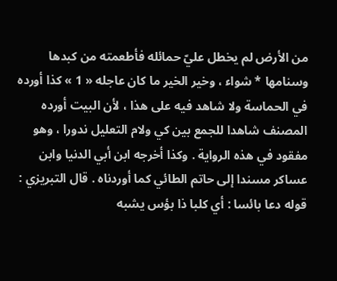من الأرض لم يخطل عليّ حمائله فأطعمته من كبدها وسنامها * شواء ، وخير الخير ما كان عاجله « 1 » كذا أورده في الحماسة ولا شاهد فيه على هذا ، لأن البيت أورده المصنف شاهدا للجمع بين كي ولام التعليل ندورا ، وهو مفقود في هذه الرواية . وكذا أخرجه ابن أبي الدنيا وابن عساكر مسندا إلى حاتم الطائي كما أوردناه . قال التبريزي : قوله دعا بائسا : أي كلبا ذا بؤس يشبه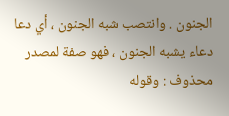الجنون . وانتصب شبه الجنون ، أي دعا دعاء يشبه الجنون ، فهو صفة لمصدر محذوف : وقوله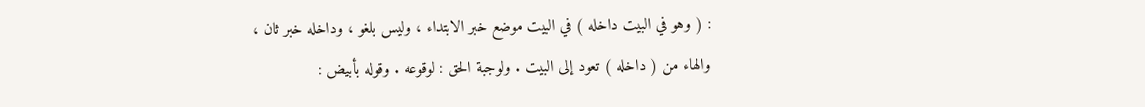: ( وهو في البيت داخله ) في البيت موضع خبر الابتداء ، وليس بلغو ، وداخله خبر ثان ، والهاء من ( داخله ) تعود إلى البيت . ولوجبة الحق : لوقوعه . وقوله بأبيض :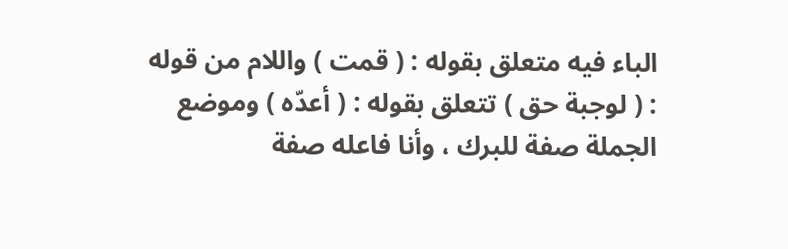الباء فيه متعلق بقوله : ( قمت ) واللام من قوله : ( لوجبة حق ) تتعلق بقوله : ( أعدّه ) وموضع الجملة صفة للبرك ، وأنا فاعله صفة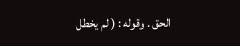الحق . وقوله : ( لم يخطل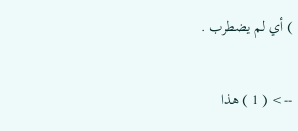) أي لم يضطرب .

--> ( 1 ) هذا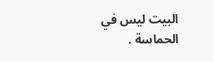البيت ليس في الحماسة .